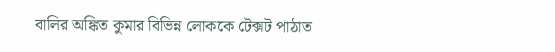বালির অঙ্কিত কুমার বিভিন্ন লোককে টেক্সট পাঠাত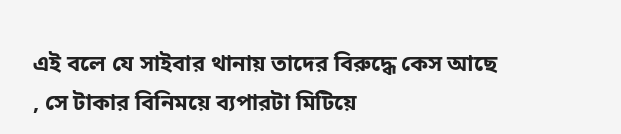এই বলে যে সাইবার থানায় তাদের বিরুদ্ধে কেস আছে , সে টাকার বিনিময়ে ব্যপারটা মিটিয়ে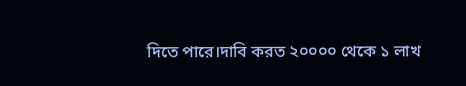দিতে পারে।দাবি করত ২০০০০ থেকে ১ লাখ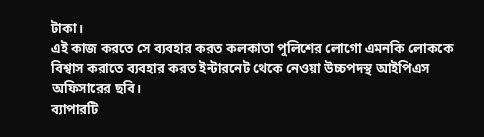টাকা।
এই কাজ করতে সে ব্যবহার করত কলকাতা পুলিশের লোগো এমনকি লোককে বিশ্বাস করাতে ব্যবহার করত ইন্টারনেট থেকে নেওয়া উচ্চপদস্থ আইপিএস অফিসারের ছবি।
ব্যাপারটি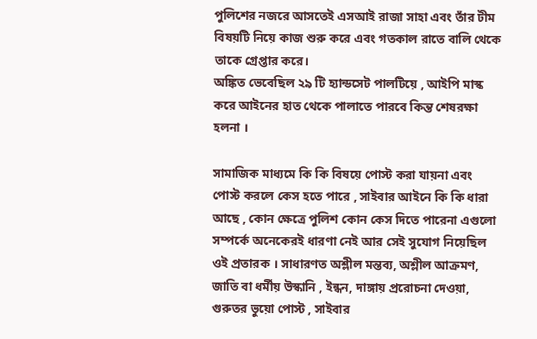পুলিশের নজরে আসতেই এসআই রাজা সাহা এবং তাঁর টীম বিষয়টি নিয়ে কাজ শুরু করে এবং গতকাল রাতে বালি থেকে তাকে গ্রেপ্তার করে।
অঙ্কিত ভেবেছিল ২৯ টি হ্যান্ডসেট পালটিয়ে , আইপি মাস্ক করে আইনের হাত থেকে পালাতে পারবে কিন্ত শেষরক্ষা হলনা ।

সামাজিক মাধ্যমে কি কি বিষয়ে পোস্ট করা যায়না এবং পোস্ট করলে কেস হতে পারে , সাইবার আইনে কি কি ধারা আছে , কোন ক্ষেত্রে পুলিশ কোন কেস দিতে পারেনা এগুলো সম্পর্কে অনেকেরই ধারণা নেই আর সেই সুযোগ নিয়েছিল ওই প্রতারক । সাধারণত অশ্লীল মন্তব্য, অশ্লীল আক্রমণ, জাতি বা ধর্মীয় উস্কানি , ইন্ধন, দাঙ্গায় প্ররোচনা দেওয়া, গুরুতর ভুয়ো পোস্ট , সাইবার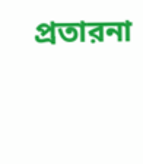প্রতারনা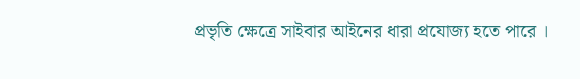প্রভৃতি ক্ষেত্রে সাইবার আইনের ধারা প্রযোজ্য হতে পারে ।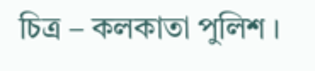চিত্র – কলকাতা পুলিশ ।